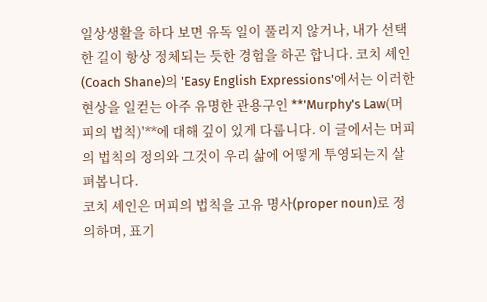일상생활을 하다 보면 유독 일이 풀리지 않거나, 내가 선택한 길이 항상 정체되는 듯한 경험을 하곤 합니다. 코치 셰인(Coach Shane)의 'Easy English Expressions'에서는 이러한 현상을 일컫는 아주 유명한 관용구인 **'Murphy's Law(머피의 법칙)'**에 대해 깊이 있게 다룹니다. 이 글에서는 머피의 법칙의 정의와 그것이 우리 삶에 어떻게 투영되는지 살펴봅니다.
코치 셰인은 머피의 법칙을 고유 명사(proper noun)로 정의하며, 표기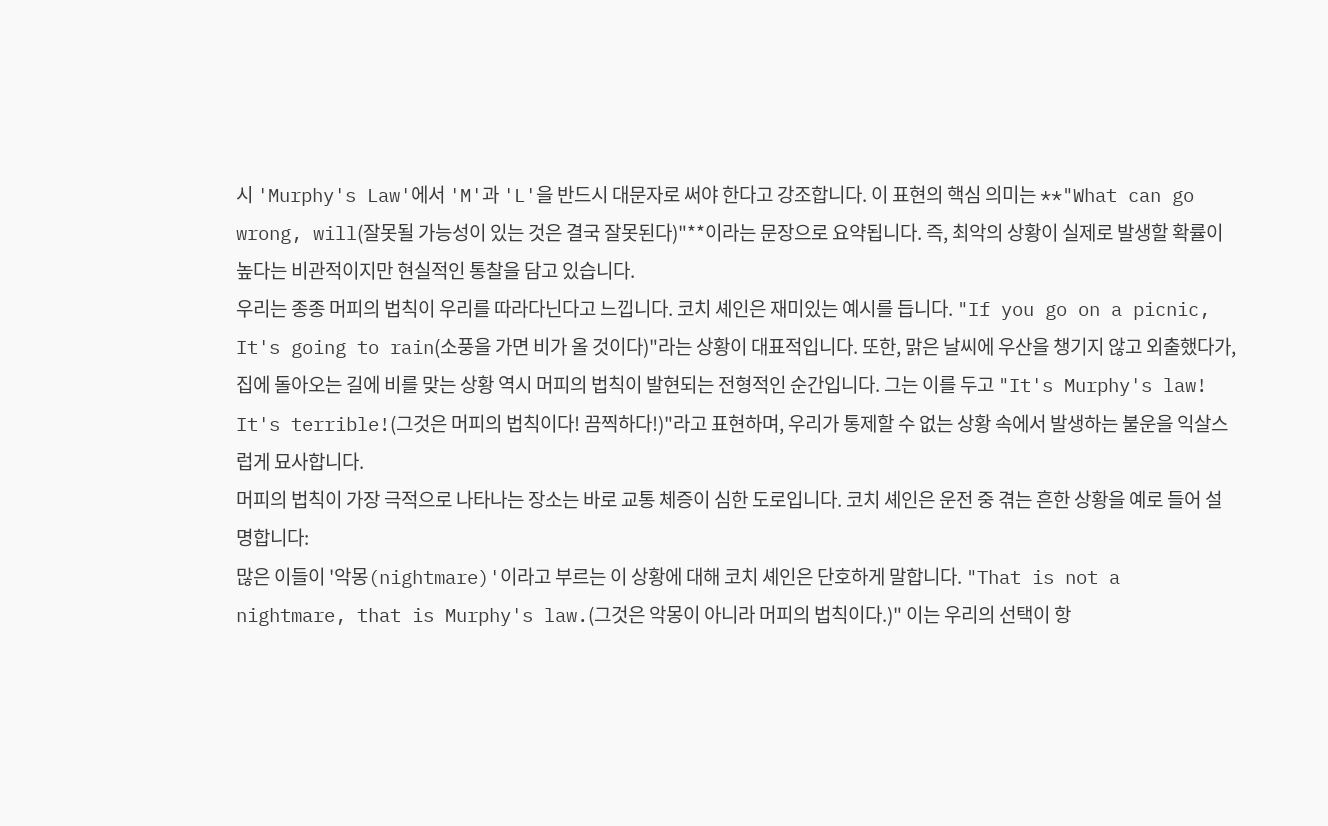시 'Murphy's Law'에서 'M'과 'L'을 반드시 대문자로 써야 한다고 강조합니다. 이 표현의 핵심 의미는 **"What can go wrong, will(잘못될 가능성이 있는 것은 결국 잘못된다)"**이라는 문장으로 요약됩니다. 즉, 최악의 상황이 실제로 발생할 확률이 높다는 비관적이지만 현실적인 통찰을 담고 있습니다.
우리는 종종 머피의 법칙이 우리를 따라다닌다고 느낍니다. 코치 셰인은 재미있는 예시를 듭니다. "If you go on a picnic, It's going to rain(소풍을 가면 비가 올 것이다)"라는 상황이 대표적입니다. 또한, 맑은 날씨에 우산을 챙기지 않고 외출했다가, 집에 돌아오는 길에 비를 맞는 상황 역시 머피의 법칙이 발현되는 전형적인 순간입니다. 그는 이를 두고 "It's Murphy's law! It's terrible!(그것은 머피의 법칙이다! 끔찍하다!)"라고 표현하며, 우리가 통제할 수 없는 상황 속에서 발생하는 불운을 익살스럽게 묘사합니다.
머피의 법칙이 가장 극적으로 나타나는 장소는 바로 교통 체증이 심한 도로입니다. 코치 셰인은 운전 중 겪는 흔한 상황을 예로 들어 설명합니다:
많은 이들이 '악몽(nightmare)'이라고 부르는 이 상황에 대해 코치 셰인은 단호하게 말합니다. "That is not a nightmare, that is Murphy's law.(그것은 악몽이 아니라 머피의 법칙이다.)" 이는 우리의 선택이 항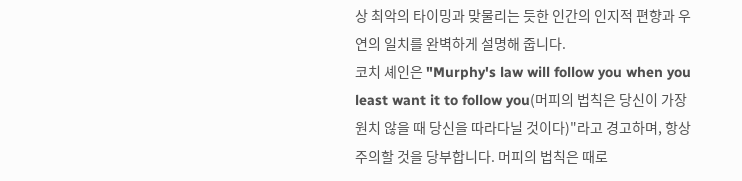상 최악의 타이밍과 맞물리는 듯한 인간의 인지적 편향과 우연의 일치를 완벽하게 설명해 줍니다.
코치 셰인은 "Murphy's law will follow you when you least want it to follow you(머피의 법칙은 당신이 가장 원치 않을 때 당신을 따라다닐 것이다)"라고 경고하며, 항상 주의할 것을 당부합니다. 머피의 법칙은 때로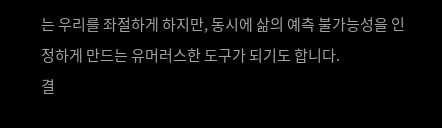는 우리를 좌절하게 하지만, 동시에 삶의 예측 불가능성을 인정하게 만드는 유머러스한 도구가 되기도 합니다.
결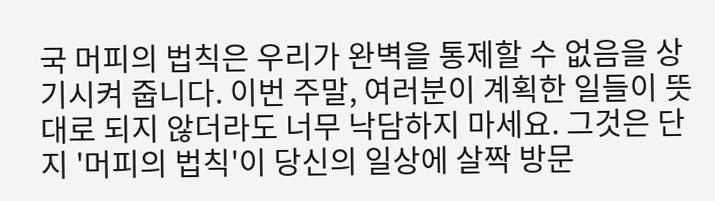국 머피의 법칙은 우리가 완벽을 통제할 수 없음을 상기시켜 줍니다. 이번 주말, 여러분이 계획한 일들이 뜻대로 되지 않더라도 너무 낙담하지 마세요. 그것은 단지 '머피의 법칙'이 당신의 일상에 살짝 방문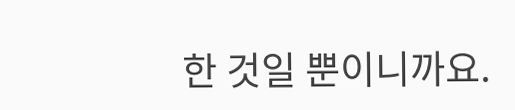한 것일 뿐이니까요.